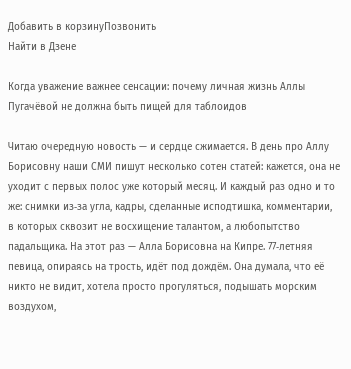Добавить в корзинуПозвонить
Найти в Дзене

Когда уважение важнее сенсации: почему личная жизнь Аллы Пугачёвой не должна быть пищей для таблоидов

Читаю очередную новость — и сердце сжимается. В день про Аллу Борисовну наши СМИ пишут несколько сотен статей: кажется, она не уходит с первых полос уже который месяц. И каждый раз одно и то же: снимки из‑за угла, кадры, сделанные исподтишка, комментарии, в которых сквозит не восхищение талантом, а любопытство падальщика. На этот раз — Алла Борисовна на Кипре. 77‑летняя певица, опираясь на трость, идёт под дождём. Она думала, что её никто не видит, хотела просто прогуляться, подышать морским воздухом,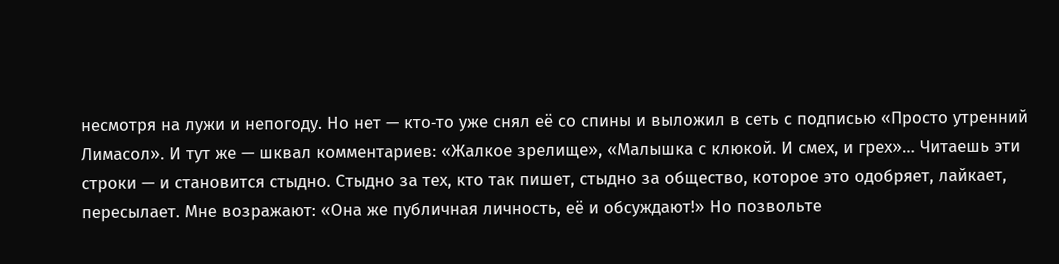несмотря на лужи и непогоду. Но нет — кто‑то уже снял её со спины и выложил в сеть с подписью «Просто утренний Лимасол». И тут же — шквал комментариев: «Жалкое зрелище», «Малышка с клюкой. И смех, и грех»… Читаешь эти строки — и становится стыдно. Стыдно за тех, кто так пишет, стыдно за общество, которое это одобряет, лайкает, пересылает. Мне возражают: «Она же публичная личность, её и обсуждают!» Но позвольте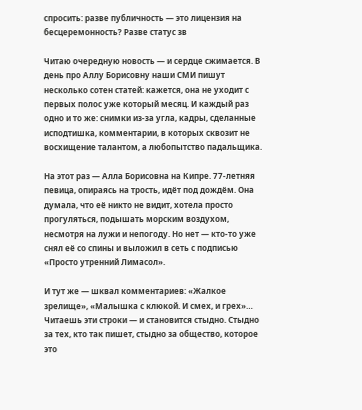спросить: разве публичность — это лицензия на бесцеремонность? Разве статус зв

Читаю очередную новость — и сердце сжимается. В день про Аллу Борисовну наши СМИ пишут несколько сотен статей: кажется, она не уходит с первых полос уже который месяц. И каждый раз одно и то же: снимки из‑за угла, кадры, сделанные исподтишка, комментарии, в которых сквозит не восхищение талантом, а любопытство падальщика.

На этот раз — Алла Борисовна на Кипре. 77‑летняя певица, опираясь на трость, идёт под дождём. Она думала, что её никто не видит, хотела просто прогуляться, подышать морским воздухом, несмотря на лужи и непогоду. Но нет — кто‑то уже снял её со спины и выложил в сеть с подписью «Просто утренний Лимасол».

И тут же — шквал комментариев: «Жалкое зрелище», «Малышка с клюкой. И смех, и грех»… Читаешь эти строки — и становится стыдно. Стыдно за тех, кто так пишет, стыдно за общество, которое это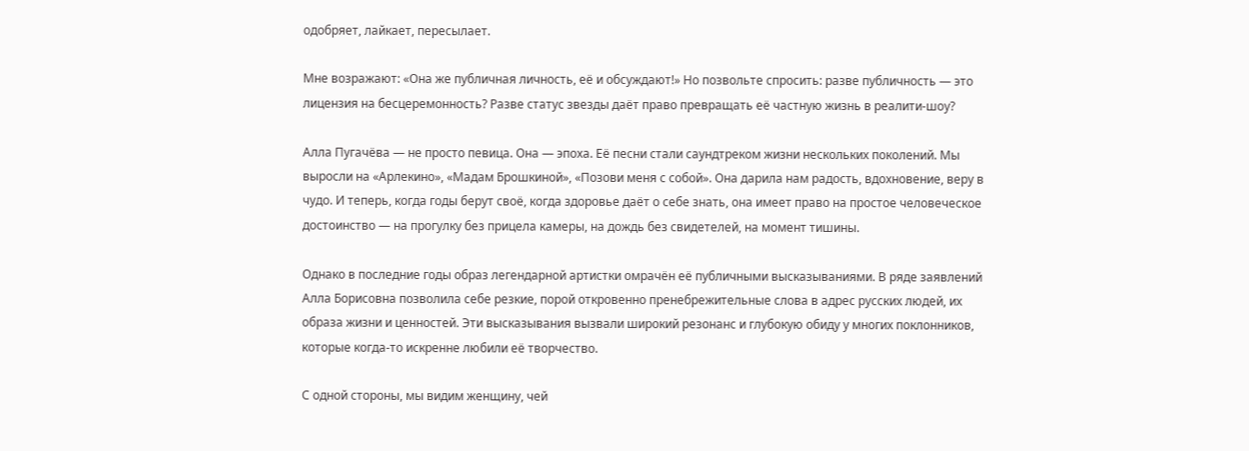одобряет, лайкает, пересылает.

Мне возражают: «Она же публичная личность, её и обсуждают!» Но позвольте спросить: разве публичность — это лицензия на бесцеремонность? Разве статус звезды даёт право превращать её частную жизнь в реалити‑шоу?

Алла Пугачёва — не просто певица. Она — эпоха. Её песни стали саундтреком жизни нескольких поколений. Мы выросли на «Арлекино», «Мадам Брошкиной», «Позови меня с собой». Она дарила нам радость, вдохновение, веру в чудо. И теперь, когда годы берут своё, когда здоровье даёт о себе знать, она имеет право на простое человеческое достоинство — на прогулку без прицела камеры, на дождь без свидетелей, на момент тишины.

Однако в последние годы образ легендарной артистки омрачён её публичными высказываниями. В ряде заявлений Алла Борисовна позволила себе резкие, порой откровенно пренебрежительные слова в адрес русских людей, их образа жизни и ценностей. Эти высказывания вызвали широкий резонанс и глубокую обиду у многих поклонников, которые когда‑то искренне любили её творчество.

С одной стороны, мы видим женщину, чей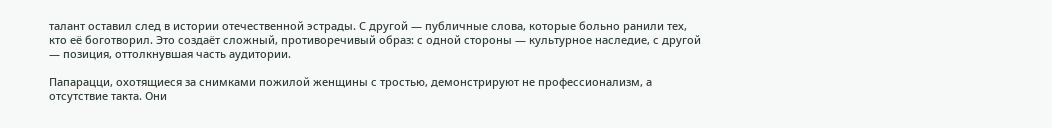талант оставил след в истории отечественной эстрады. С другой — публичные слова, которые больно ранили тех, кто её боготворил. Это создаёт сложный, противоречивый образ: с одной стороны — культурное наследие, с другой — позиция, оттолкнувшая часть аудитории.

Папарацци, охотящиеся за снимками пожилой женщины с тростью, демонстрируют не профессионализм, а отсутствие такта. Они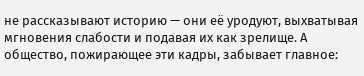не рассказывают историю — они её уродуют, выхватывая мгновения слабости и подавая их как зрелище. А общество, пожирающее эти кадры, забывает главное: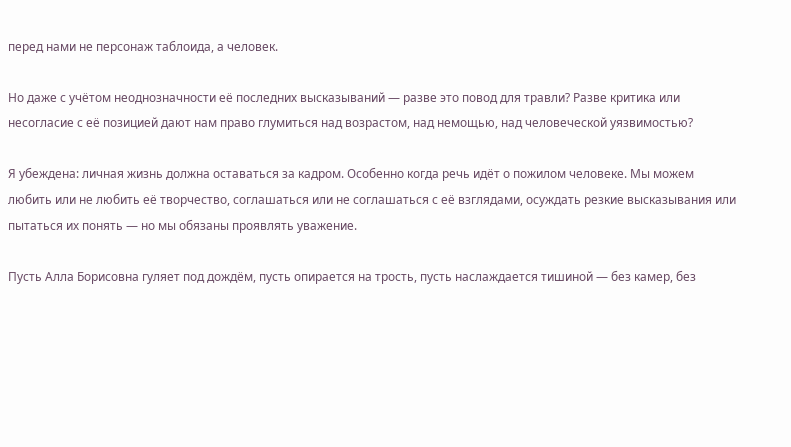перед нами не персонаж таблоида, а человек.

Но даже с учётом неоднозначности её последних высказываний — разве это повод для травли? Разве критика или несогласие с её позицией дают нам право глумиться над возрастом, над немощью, над человеческой уязвимостью?

Я убеждена: личная жизнь должна оставаться за кадром. Особенно когда речь идёт о пожилом человеке. Мы можем любить или не любить её творчество, соглашаться или не соглашаться с её взглядами, осуждать резкие высказывания или пытаться их понять — но мы обязаны проявлять уважение.

Пусть Алла Борисовна гуляет под дождём, пусть опирается на трость, пусть наслаждается тишиной — без камер, без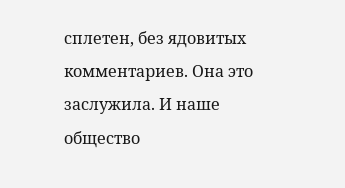сплетен, без ядовитых комментариев. Она это заслужила. И наше общество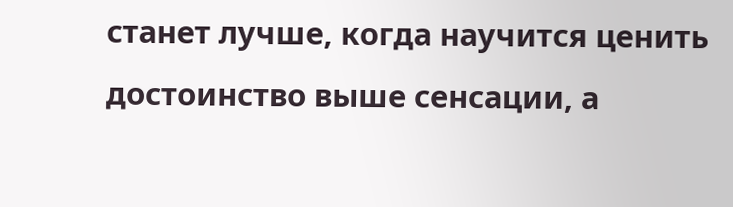станет лучше, когда научится ценить достоинство выше сенсации, а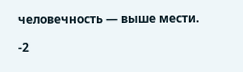человечность — выше мести.

-2